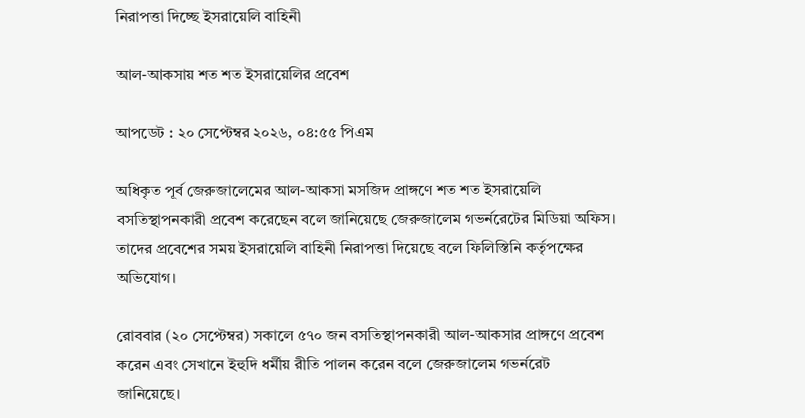নিরাপত্তা দিচ্ছে ইসরায়েলি বাহিনী

আল-আকসায় শত শত ইসরায়েলির প্রবেশ

আপডেট : ২০ সেপ্টেম্বর ২০২৬, ০৪:৫৫ পিএম

অধিকৃত পূর্ব জেরুজালেমের আল-আকসা মসজিদ প্রাঙ্গণে শত শত ইসরায়েলি বসতিস্থাপনকারী প্রবেশ করেছেন বলে জানিয়েছে জেরুজালেম গভর্নরেটের মিডিয়া অফিস। তাদের প্রবেশের সময় ইসরায়েলি বাহিনী নিরাপত্তা দিয়েছে বলে ফিলিস্তিনি কর্তৃপক্ষের অভিযোগ।

রোববার (২০ সেপ্টেম্বর) সকালে ৫৭০ জন বসতিস্থাপনকারী আল-আকসার প্রাঙ্গণে প্রবেশ করেন এবং সেখানে ইহুদি ধর্মীয় রীতি পালন করেন বলে জেরুজালেম গভর্নরেট জানিয়েছে।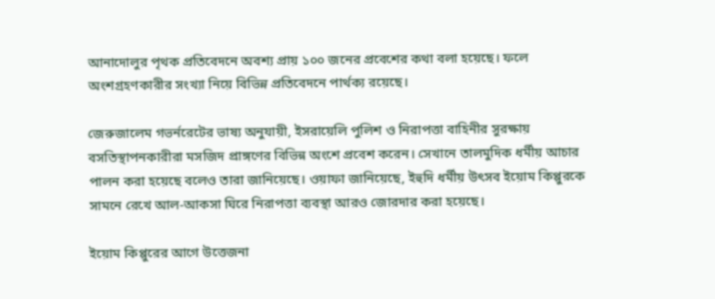আনাদোলুর পৃথক প্রতিবেদনে অবশ্য প্রায় ১০০ জনের প্রবেশের কথা বলা হয়েছে। ফলে অংশগ্রহণকারীর সংখ্যা নিয়ে বিভিন্ন প্রতিবেদনে পার্থক্য রয়েছে।

জেরুজালেম গভর্নরেটের ভাষ্য অনুযায়ী, ইসরায়েলি পুলিশ ও নিরাপত্তা বাহিনীর সুরক্ষায় বসতিস্থাপনকারীরা মসজিদ প্রাঙ্গণের বিভিন্ন অংশে প্রবেশ করেন। সেখানে তালমুদিক ধর্মীয় আচার পালন করা হয়েছে বলেও তারা জানিয়েছে। ওয়াফা জানিয়েছে, ইহুদি ধর্মীয় উৎসব ইয়োম কিপ্পুরকে সামনে রেখে আল-আকসা ঘিরে নিরাপত্তা ব্যবস্থা আরও জোরদার করা হয়েছে।

ইয়োম কিপ্পুরের আগে উত্তেজনা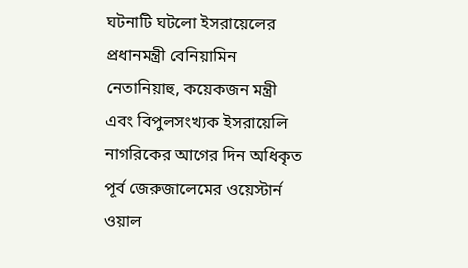ঘটনাটি ঘটলো ইসরায়েলের প্রধানমন্ত্রী বেনিয়ামিন নেতানিয়াহু, কয়েকজন মন্ত্রী এবং বিপুলসংখ্যক ইসরায়েলি নাগরিকের আগের দিন অধিকৃত পূর্ব জেরুজালেমের ওয়েস্টার্ন ওয়াল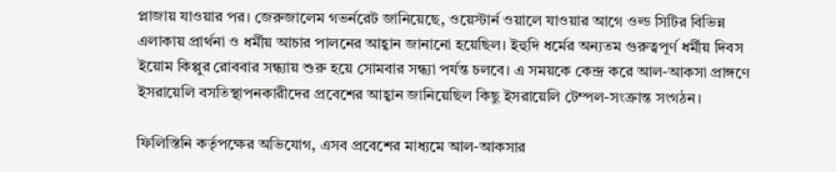প্লাজায় যাওয়ার পর। জেরুজালেম গভর্নরেট জানিয়েছে, ওয়েস্টার্ন ওয়ালে যাওয়ার আগে ওল্ড সিটির বিভিন্ন এলাকায় প্রার্থনা ও ধর্মীয় আচার পালনের আহ্বান জানানো হয়েছিল। ইহুদি ধর্মের অন্যতম গুরুত্বপূর্ণ ধর্মীয় দিবস ইয়োম কিপ্পুর রোববার সন্ধ্যায় শুরু হয়ে সোমবার সন্ধ্যা পর্যন্ত চলবে। এ সময়কে কেন্দ্র করে আল-আকসা প্রাঙ্গণে ইসরায়েলি বসতিস্থাপনকারীদের প্রবেশের আহ্বান জানিয়েছিল কিছু ইসরায়েলি টেম্পল-সংক্রান্ত সংগঠন।

ফিলিস্তিনি কর্তৃপক্ষের অভিযোগ, এসব প্রবেশের মাধ্যমে আল-আকসার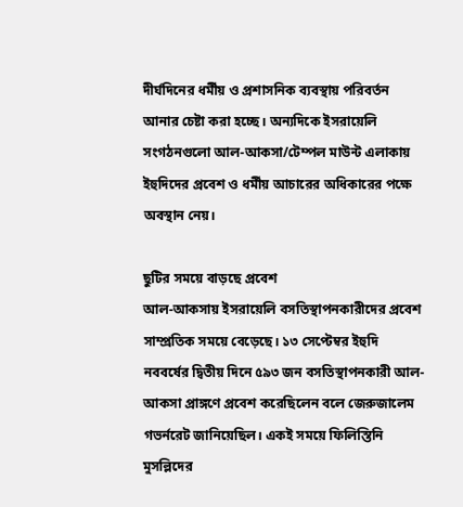দীর্ঘদিনের ধর্মীয় ও প্রশাসনিক ব্যবস্থায় পরিবর্তন আনার চেষ্টা করা হচ্ছে। অন্যদিকে ইসরায়েলি সংগঠনগুলো আল-আকসা/টেম্পল মাউন্ট এলাকায় ইহুদিদের প্রবেশ ও ধর্মীয় আচারের অধিকারের পক্ষে অবস্থান নেয়।

ছুটির সময়ে বাড়ছে প্রবেশ
আল-আকসায় ইসরায়েলি বসতিস্থাপনকারীদের প্রবেশ সাম্প্রতিক সময়ে বেড়েছে। ১৩ সেপ্টেম্বর ইহুদি নববর্ষের দ্বিতীয় দিনে ৫৯৩ জন বসতিস্থাপনকারী আল-আকসা প্রাঙ্গণে প্রবেশ করেছিলেন বলে জেরুজালেম গভর্নরেট জানিয়েছিল। একই সময়ে ফিলিস্তিনি মুসল্লিদের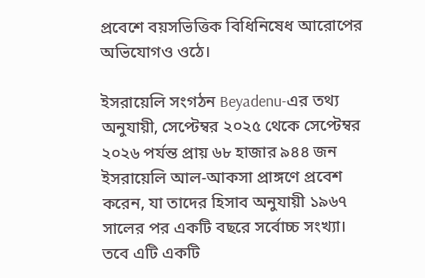প্রবেশে বয়সভিত্তিক বিধিনিষেধ আরোপের অভিযোগও ওঠে।

ইসরায়েলি সংগঠন Beyadenu-এর তথ্য অনুযায়ী, সেপ্টেম্বর ২০২৫ থেকে সেপ্টেম্বর ২০২৬ পর্যন্ত প্রায় ৬৮ হাজার ৯৪৪ জন ইসরায়েলি আল-আকসা প্রাঙ্গণে প্রবেশ করেন, যা তাদের হিসাব অনুযায়ী ১৯৬৭ সালের পর একটি বছরে সর্বোচ্চ সংখ্যা। তবে এটি একটি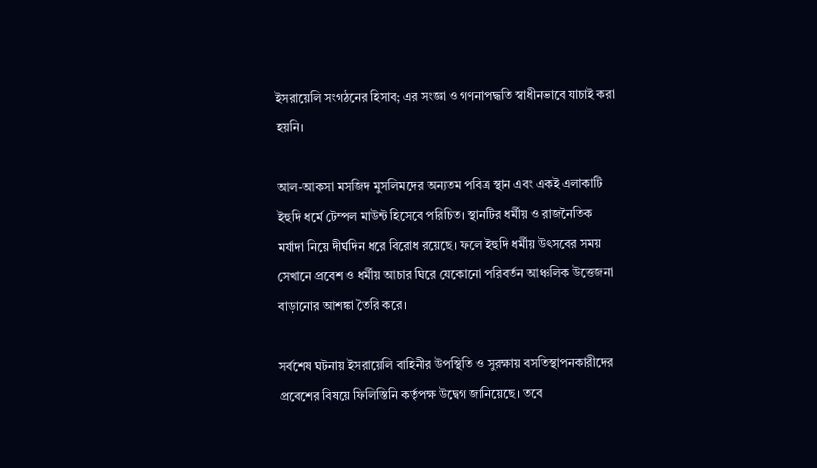ইসরায়েলি সংগঠনের হিসাব; এর সংজ্ঞা ও গণনাপদ্ধতি স্বাধীনভাবে যাচাই করা হয়নি।

আল-আকসা মসজিদ মুসলিমদের অন্যতম পবিত্র স্থান এবং একই এলাকাটি ইহুদি ধর্মে টেম্পল মাউন্ট হিসেবে পরিচিত। স্থানটির ধর্মীয় ও রাজনৈতিক মর্যাদা নিয়ে দীর্ঘদিন ধরে বিরোধ রয়েছে। ফলে ইহুদি ধর্মীয় উৎসবের সময় সেখানে প্রবেশ ও ধর্মীয় আচার ঘিরে যেকোনো পরিবর্তন আঞ্চলিক উত্তেজনা বাড়ানোর আশঙ্কা তৈরি করে।

সর্বশেষ ঘটনায় ইসরায়েলি বাহিনীর উপস্থিতি ও সুরক্ষায় বসতিস্থাপনকারীদের প্রবেশের বিষয়ে ফিলিস্তিনি কর্তৃপক্ষ উদ্বেগ জানিয়েছে। তবে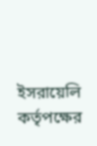ইসরায়েলি কর্তৃপক্ষের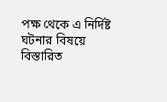পক্ষ থেকে এ নির্দিষ্ট ঘটনার বিষয়ে বিস্তারিত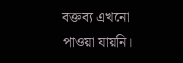বক্তব্য এখনো পাওয়া যায়নি।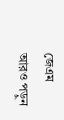জেএম
আরও পড়ুন